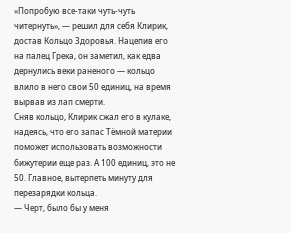«Попробую все-таки чуть-чуть читернуть», — решил для себя Клирик, достав Кольцо Здоровья. Нацепив его на палец Грека, он заметил, как едва дернулись веки раненого — кольцо влило в него свои 50 единиц, на время вырвав из лап смерти.
Сняв кольцо, Клирик сжал его в кулаке, надеясь, что его запас Тёмной материи поможет использовать возможности бижутерии еще раз. А 100 единиц, это не 50. Главное, вытерпеть минуту для перезарядки кольца.
— Черт, было бы у меня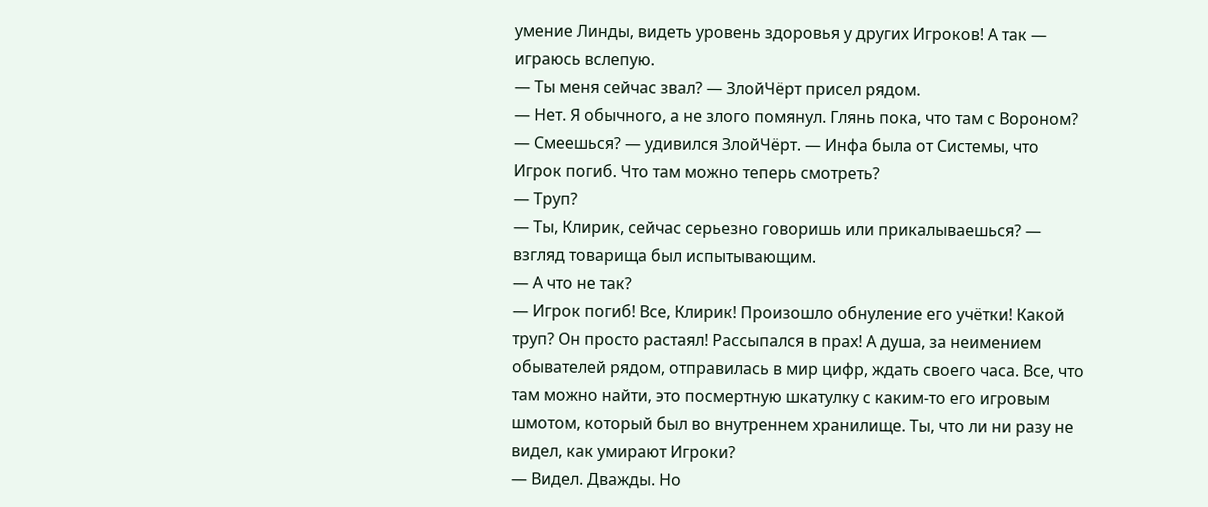умение Линды, видеть уровень здоровья у других Игроков! А так — играюсь вслепую.
— Ты меня сейчас звал? — ЗлойЧёрт присел рядом.
— Нет. Я обычного, а не злого помянул. Глянь пока, что там с Вороном?
— Смеешься? — удивился ЗлойЧёрт. — Инфа была от Системы, что Игрок погиб. Что там можно теперь смотреть?
— Труп?
— Ты, Клирик, сейчас серьезно говоришь или прикалываешься? — взгляд товарища был испытывающим.
— А что не так?
— Игрок погиб! Все, Клирик! Произошло обнуление его учётки! Какой труп? Он просто растаял! Рассыпался в прах! А душа, за неимением обывателей рядом, отправилась в мир цифр, ждать своего часа. Все, что там можно найти, это посмертную шкатулку с каким-то его игровым шмотом, который был во внутреннем хранилище. Ты, что ли ни разу не видел, как умирают Игроки?
— Видел. Дважды. Но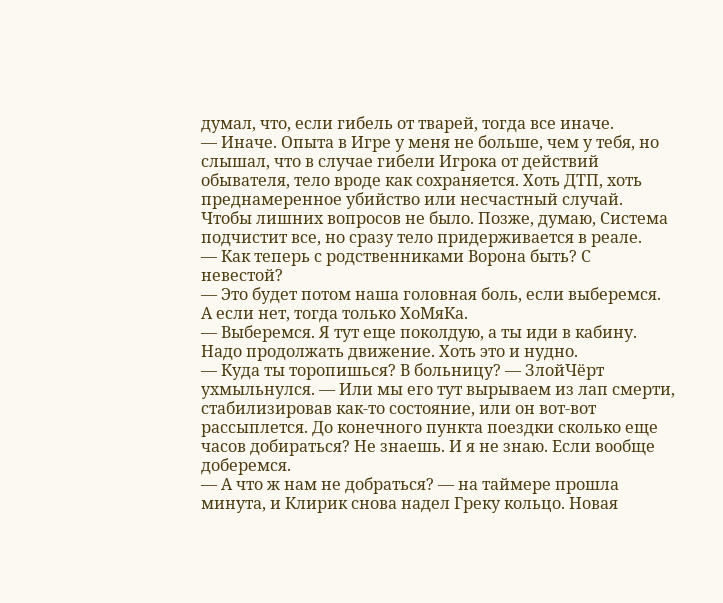думал, что, если гибель от тварей, тогда все иначе.
— Иначе. Опыта в Игре у меня не больше, чем у тебя, но слышал, что в случае гибели Игрока от действий обывателя, тело вроде как сохраняется. Хоть ДТП, хоть преднамеренное убийство или несчастный случай. Чтобы лишних вопросов не было. Позже, думаю, Система подчистит все, но сразу тело придерживается в реале.
— Как теперь с родственниками Ворона быть? С невестой?
— Это будет потом наша головная боль, если выберемся. А если нет, тогда только ХоМяКа.
— Выберемся. Я тут еще поколдую, а ты иди в кабину. Надо продолжать движение. Хоть это и нудно.
— Куда ты торопишься? В больницу? — ЗлойЧёрт ухмыльнулся. — Или мы его тут вырываем из лап смерти, стабилизировав как-то состояние, или он вот-вот рассыплется. До конечного пункта поездки сколько еще часов добираться? Не знаешь. И я не знаю. Если вообще доберемся.
— А что ж нам не добраться? — на таймере прошла минута, и Клирик снова надел Греку кольцо. Новая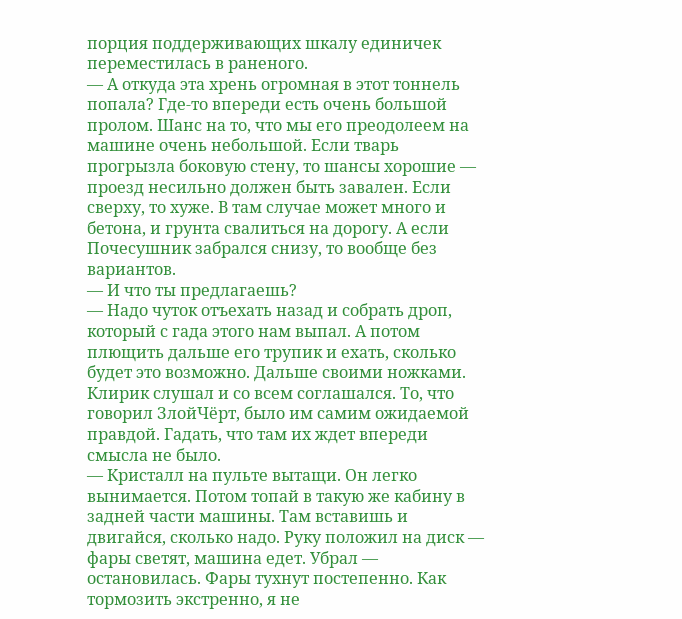порция поддерживающих шкалу единичек переместилась в раненого.
— А откуда эта хрень огромная в этот тоннель попала? Где-то впереди есть очень большой пролом. Шанс на то, что мы его преодолеем на машине очень небольшой. Если тварь прогрызла боковую стену, то шансы хорошие — проезд несильно должен быть завален. Если сверху, то хуже. В там случае может много и бетона, и грунта свалиться на дорогу. А если Почесушник забрался снизу, то вообще без вариантов.
— И что ты предлагаешь?
— Надо чуток отъехать назад и собрать дроп, который с гада этого нам выпал. А потом плющить дальше его трупик и ехать, сколько будет это возможно. Дальше своими ножками.
Клирик слушал и со всем соглашался. То, что говорил ЗлойЧёрт, было им самим ожидаемой правдой. Гадать, что там их ждет впереди смысла не было.
— Кристалл на пульте вытащи. Он легко вынимается. Потом топай в такую же кабину в задней части машины. Там вставишь и двигайся, сколько надо. Руку положил на диск — фары светят, машина едет. Убрал — остановилась. Фары тухнут постепенно. Как тормозить экстренно, я не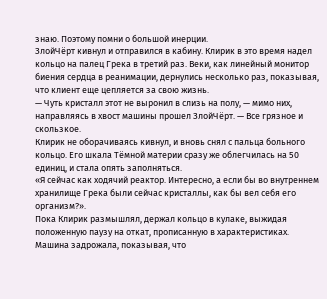знаю. Поэтому помни о большой инерции.
ЗлойЧёрт кивнул и отправился в кабину. Клирик в это время надел кольцо на палец Грека в третий раз. Веки, как линейный монитор биения сердца в реанимации, дернулись несколько раз, показывая, что клиент еще цепляется за свою жизнь.
— Чуть кристалл этот не выронил в слизь на полу, — мимо них, направляясь в хвост машины прошел ЗлойЧёрт. — Все грязное и скользкое.
Клирик не оборачиваясь кивнул, и вновь снял с пальца больного кольцо. Его шкала Тёмной материи сразу же облегчилась на 50 единиц, и стала опять заполняться.
«Я сейчас как ходячий реактор. Интересно, а если бы во внутреннем хранилище Грека были сейчас кристаллы, как бы вел себя его организм?».
Пока Клирик размышлял, держал кольцо в кулаке, выжидая положенную паузу на откат, прописанную в характеристиках.
Машина задрожала, показывая, что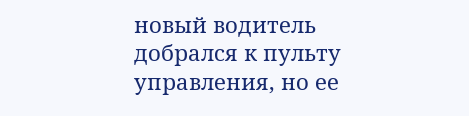новый водитель добрался к пульту управления, но ее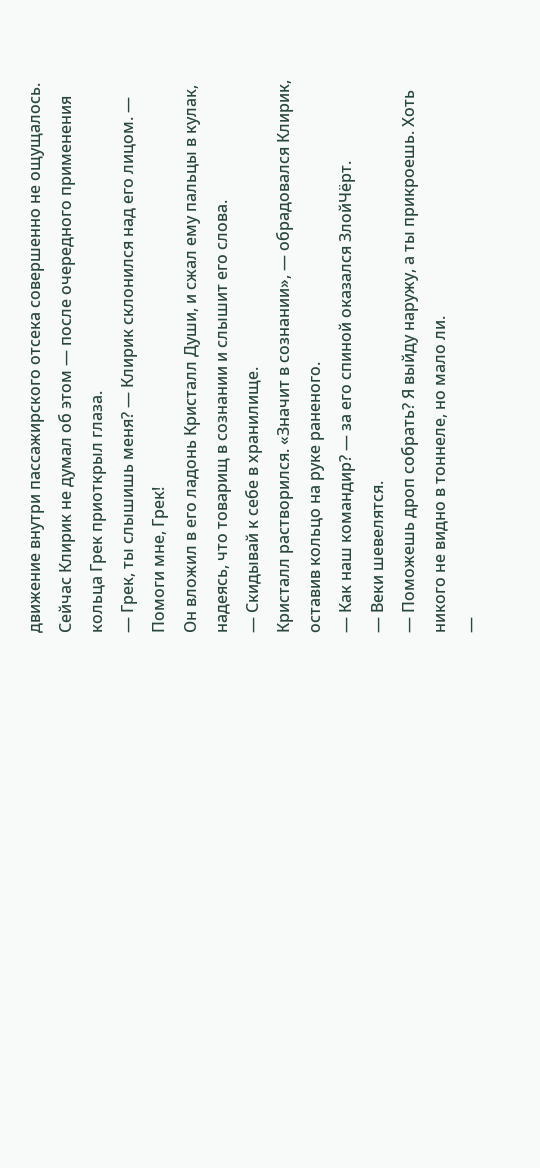движение внутри пассажирского отсека совершенно не ощущалось. Сейчас Клирик не думал об этом — после очередного применения кольца Грек приоткрыл глаза.
— Грек, ты слышишь меня? — Клирик склонился над его лицом. — Помоги мне, Грек!
Он вложил в его ладонь Кристалл Души, и сжал ему пальцы в кулак, надеясь, что товарищ в сознании и слышит его слова.
— Скидывай к себе в хранилище.
Кристалл растворился. «Значит в сознании», — обрадовался Клирик, оставив кольцо на руке раненого.
— Как наш командир? — за его спиной оказался ЗлойЧёрт.
— Веки шевелятся.
— Поможешь дроп собрать? Я выйду наружу, а ты прикроешь. Хоть никого не видно в тоннеле, но мало ли.
—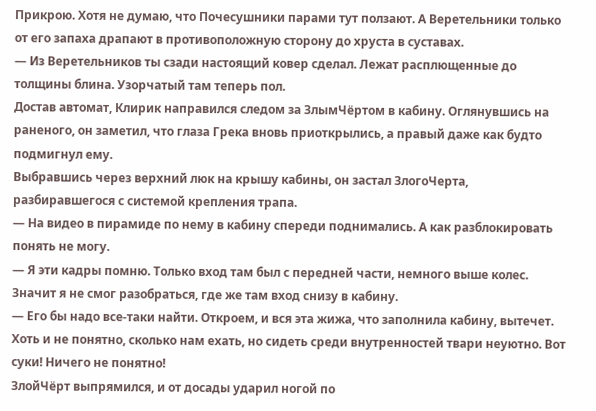Прикрою. Хотя не думаю, что Почесушники парами тут ползают. А Веретельники только от его запаха драпают в противоположную сторону до хруста в суставах.
— Из Веретельников ты сзади настоящий ковер сделал. Лежат расплющенные до толщины блина. Узорчатый там теперь пол.
Достав автомат, Клирик направился следом за ЗлымЧёртом в кабину. Оглянувшись на раненого, он заметил, что глаза Грека вновь приоткрылись, а правый даже как будто подмигнул ему.
Выбравшись через верхний люк на крышу кабины, он застал ЗлогоЧерта, разбиравшегося с системой крепления трапа.
— На видео в пирамиде по нему в кабину спереди поднимались. А как разблокировать понять не могу.
— Я эти кадры помню. Только вход там был с передней части, немного выше колес. Значит я не смог разобраться, где же там вход снизу в кабину.
— Его бы надо все-таки найти. Откроем, и вся эта жижа, что заполнила кабину, вытечет. Хоть и не понятно, сколько нам ехать, но сидеть среди внутренностей твари неуютно. Вот суки! Ничего не понятно!
ЗлойЧёрт выпрямился, и от досады ударил ногой по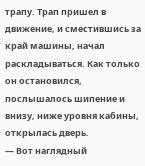трапу. Трап пришел в движение, и сместившись за край машины, начал раскладываться. Как только он остановился, послышалось шипение и внизу, ниже уровня кабины, открылась дверь.
— Вот наглядный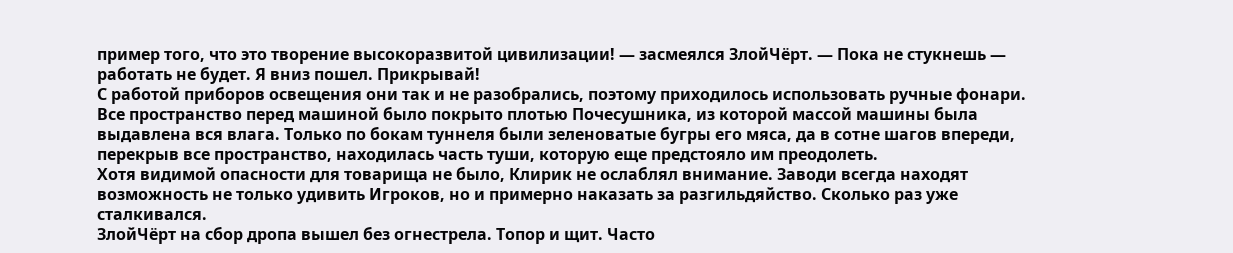пример того, что это творение высокоразвитой цивилизации! — засмеялся ЗлойЧёрт. — Пока не стукнешь — работать не будет. Я вниз пошел. Прикрывай!
С работой приборов освещения они так и не разобрались, поэтому приходилось использовать ручные фонари.
Все пространство перед машиной было покрыто плотью Почесушника, из которой массой машины была выдавлена вся влага. Только по бокам туннеля были зеленоватые бугры его мяса, да в сотне шагов впереди, перекрыв все пространство, находилась часть туши, которую еще предстояло им преодолеть.
Хотя видимой опасности для товарища не было, Клирик не ослаблял внимание. Заводи всегда находят возможность не только удивить Игроков, но и примерно наказать за разгильдяйство. Сколько раз уже сталкивался.
ЗлойЧёрт на сбор дропа вышел без огнестрела. Топор и щит. Часто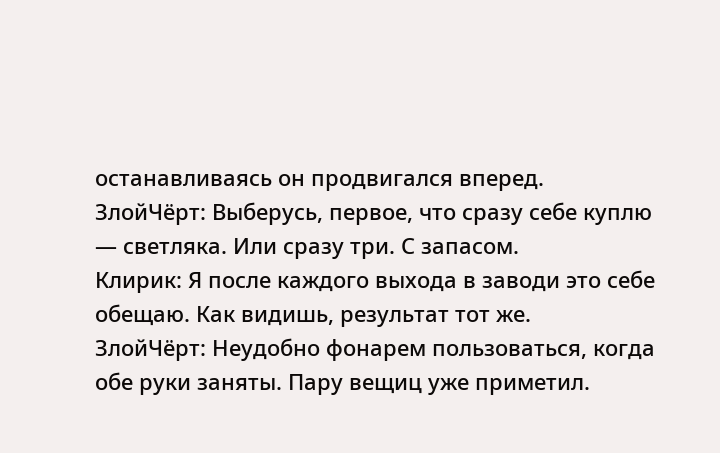останавливаясь он продвигался вперед.
ЗлойЧёрт: Выберусь, первое, что сразу себе куплю — светляка. Или сразу три. С запасом.
Клирик: Я после каждого выхода в заводи это себе обещаю. Как видишь, результат тот же.
ЗлойЧёрт: Неудобно фонарем пользоваться, когда обе руки заняты. Пару вещиц уже приметил.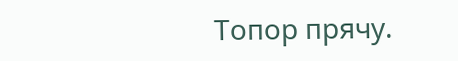Топор прячу.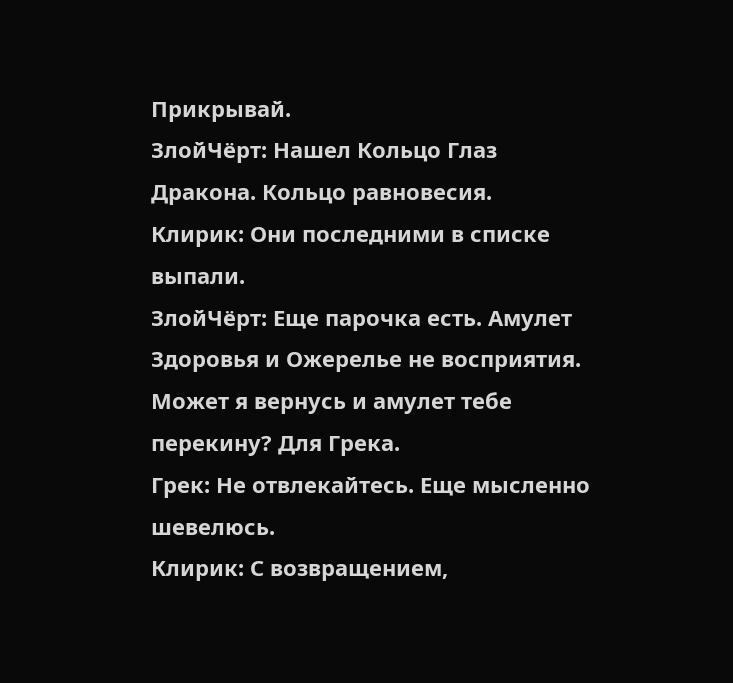Прикрывай.
ЗлойЧёрт: Нашел Кольцо Глаз Дракона. Кольцо равновесия.
Клирик: Они последними в списке выпали.
ЗлойЧёрт: Еще парочка есть. Амулет Здоровья и Ожерелье не восприятия. Может я вернусь и амулет тебе перекину? Для Грека.
Грек: Не отвлекайтесь. Еще мысленно шевелюсь.
Клирик: С возвращением,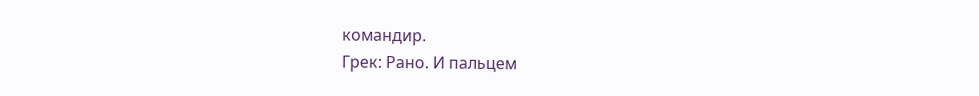командир.
Грек: Рано. И пальцем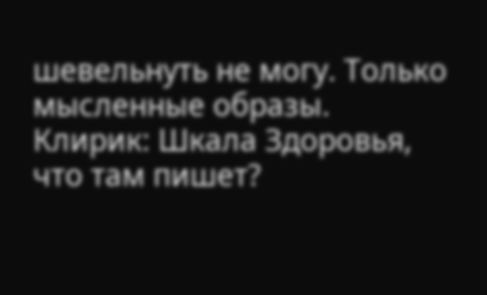шевельнуть не могу. Только мысленные образы.
Клирик: Шкала Здоровья, что там пишет?